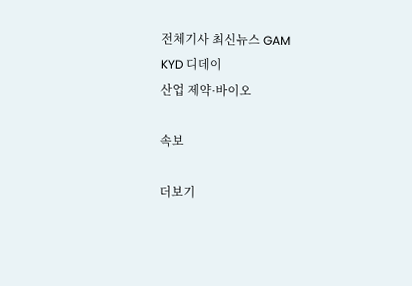전체기사 최신뉴스 GAM
KYD 디데이
산업 제약·바이오

속보

더보기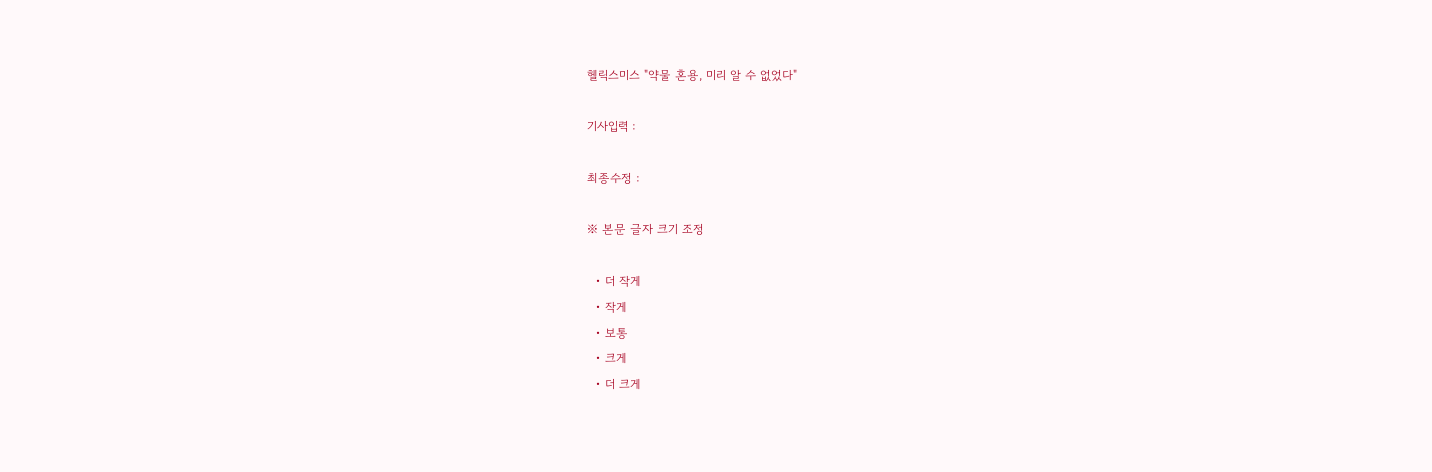헬릭스미스 "약물 혼용, 미리 알 수 없었다"

기사입력 :

최종수정 :

※ 본문 글자 크기 조정

  • 더 작게
  • 작게
  • 보통
  • 크게
  • 더 크게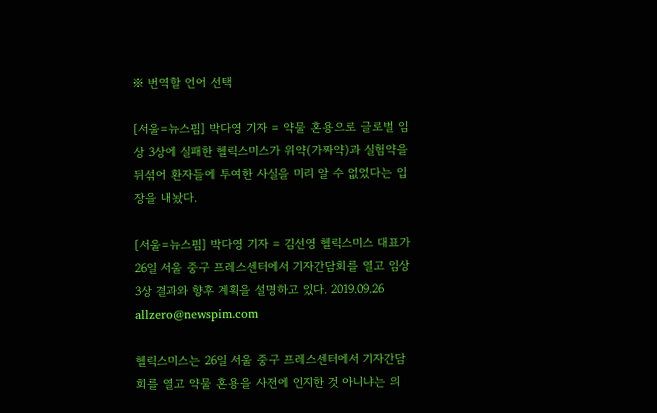※ 번역할 언어 선택

[서울=뉴스핌] 박다영 기자 = 약물 혼용으로 글로벌 임상 3상에 실패한 헬릭스미스가 위약(가짜약)과 실험약을 뒤섞어 환자들에 투여한 사실을 미리 알 수 없었다는 입장을 내놨다.

[서울=뉴스핌] 박다영 기자 = 김선영 헬릭스미스 대표가 26일 서울 중구 프레스센터에서 기자간담회를 열고 임상 3상 결과와 향후 계획을 설명하고 있다. 2019.09.26 allzero@newspim.com

헬릭스미스는 26일 서울 중구 프레스센터에서 기자간담회를 열고 약물 혼용을 사전에 인지한 것 아니냐는 의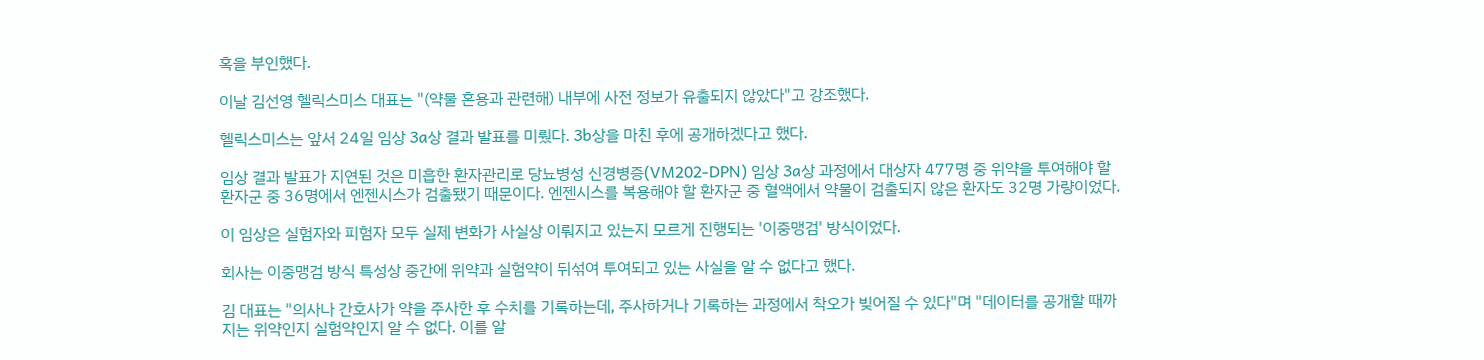혹을 부인했다.

이날 김선영 헬릭스미스 대표는 "(약물 혼용과 관련해) 내부에 사전 정보가 유출되지 않았다"고 강조했다.

헬릭스미스는 앞서 24일 임상 3a상 결과 발표를 미뤘다. 3b상을 마친 후에 공개하겠다고 했다.

임상 결과 발표가 지연된 것은 미흡한 환자관리로 당뇨병성 신경병증(VM202-DPN) 임상 3a상 과정에서 대상자 477명 중 위약을 투여해야 할 환자군 중 36명에서 엔젠시스가 검출됐기 때문이다. 엔젠시스를 복용해야 할 환자군 중 혈액에서 약물이 검출되지 않은 환자도 32명 가량이었다.

이 임상은 실험자와 피험자 모두 실제 변화가 사실상 이뤄지고 있는지 모르게 진행되는 '이중맹검' 방식이었다.

회사는 이중맹검 방식 특성상 중간에 위약과 실험약이 뒤섞여 투여되고 있는 사실을 알 수 없다고 했다.

김 대표는 "의사나 간호사가 약을 주사한 후 수치를 기록하는데, 주사하거나 기록하는 과정에서 착오가 빚어질 수 있다"며 "데이터를 공개할 때까지는 위약인지 실험약인지 알 수 없다. 이를 알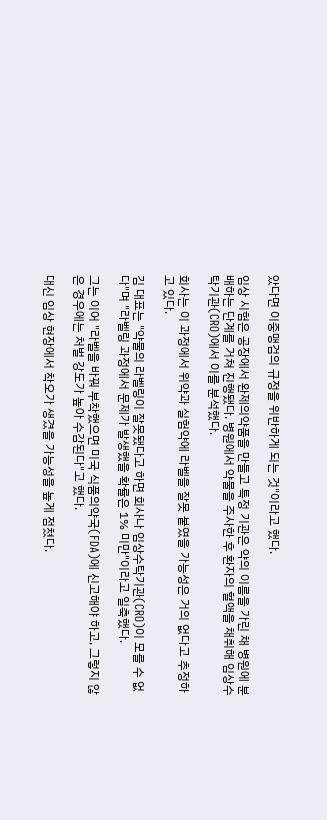았다면 이중맹검의 규정을 위반하게 되는 것"이라고 했다.

임상 시험은 공장에서 완제의약품을 만들고 특정 기관은 약의 이름을 가린 채 병원에 분배하는 단계를 거쳐 진행됐다. 병원에서 약물을 주사한 후 환자의 혈액을 채취해 임상수탁기관(CRO)에서 이를 분석했다.

회사는 이 과정에서 위약과 실험약에 라벨을 잘못 붙였을 가능성은 거의 없다고 추정하고 있다.

김 대표는 "약물의 라벨링이 잘못됐다고 하면 회사나 임상수탁기관(CRO)이 모를 수 없다"며 "라벨링 과정에서 문제가 발생했을 확률은 1% 미만"이라고 일축했다.

그는 이어 "라벨을 바꿔 부착했으면 미국 식품의약국(FDA)에 신고해야 하고, 그렇지 않은 경우에는 처벌 강도가 높아 수감된다"고 했다.

대신 임상 현장에서 착오가 생겼을 가능성을 높게 점쳤다.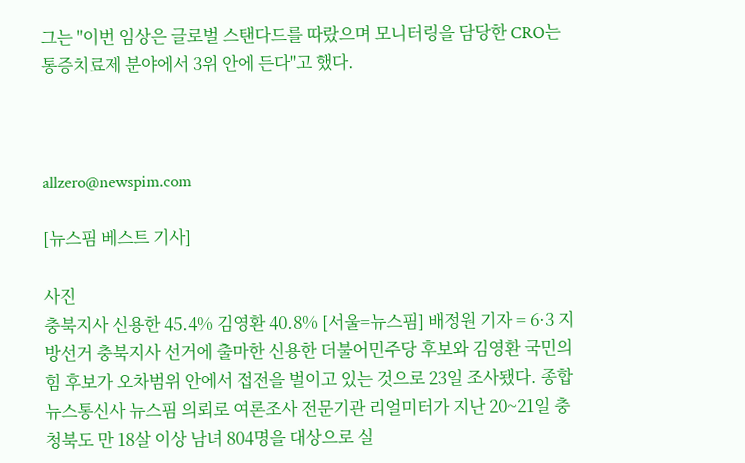그는 "이번 임상은 글로벌 스탠다드를 따랐으며 모니터링을 담당한 CRO는 통증치료제 분야에서 3위 안에 든다"고 했다.



allzero@newspim.com

[뉴스핌 베스트 기사]

사진
충북지사 신용한 45.4% 김영환 40.8% [서울=뉴스핌] 배정원 기자 = 6·3 지방선거 충북지사 선거에 출마한 신용한 더불어민주당 후보와 김영환 국민의힘 후보가 오차범위 안에서 접전을 벌이고 있는 것으로 23일 조사됐다. 종합뉴스통신사 뉴스핌 의뢰로 여론조사 전문기관 리얼미터가 지난 20~21일 충청북도 만 18살 이상 남녀 804명을 대상으로 실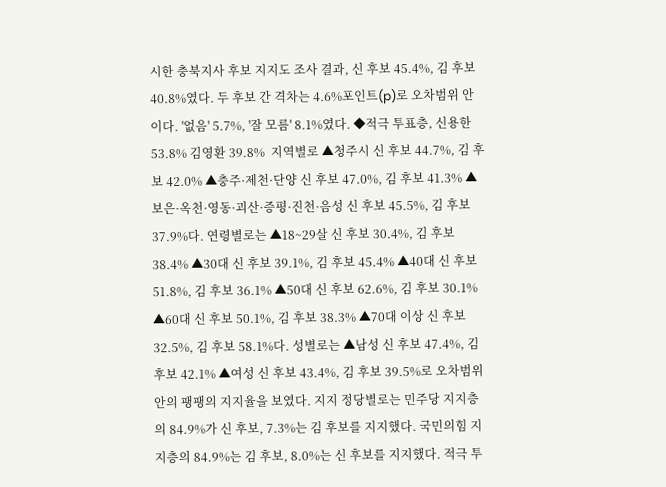시한 충북지사 후보 지지도 조사 결과, 신 후보 45.4%, 김 후보 40.8%였다. 두 후보 간 격차는 4.6%포인트(p)로 오차범위 안이다. '없음' 5.7%, '잘 모름' 8.1%였다. ◆적극 투표층, 신용한 53.8% 김영환 39.8%  지역별로 ▲청주시 신 후보 44.7%, 김 후보 42.0% ▲충주·제천·단양 신 후보 47.0%, 김 후보 41.3% ▲보은·옥천·영동·괴산·증평·진천·음성 신 후보 45.5%, 김 후보 37.9%다. 연령별로는 ▲18~29살 신 후보 30.4%, 김 후보 38.4% ▲30대 신 후보 39.1%, 김 후보 45.4% ▲40대 신 후보 51.8%, 김 후보 36.1% ▲50대 신 후보 62.6%, 김 후보 30.1% ▲60대 신 후보 50.1%, 김 후보 38.3% ▲70대 이상 신 후보 32.5%, 김 후보 58.1%다. 성별로는 ▲남성 신 후보 47.4%, 김 후보 42.1% ▲여성 신 후보 43.4%, 김 후보 39.5%로 오차범위 안의 팽팽의 지지율을 보였다. 지지 정당별로는 민주당 지지층의 84.9%가 신 후보, 7.3%는 김 후보를 지지했다. 국민의힘 지지층의 84.9%는 김 후보, 8.0%는 신 후보를 지지했다. 적극 투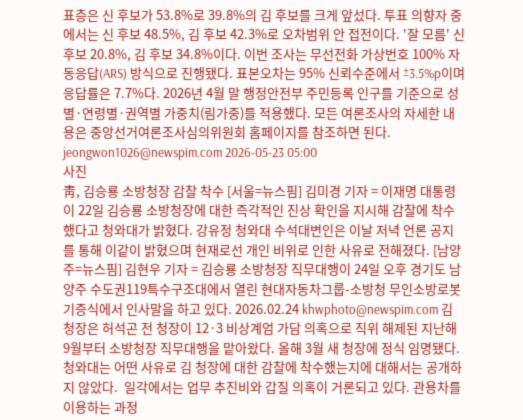표층은 신 후보가 53.8%로 39.8%의 김 후보를 크게 앞섰다. 투표 의향자 중에서는 신 후보 48.5%, 김 후보 42.3%로 오차범위 안 접전이다. '잘 모름' 신 후보 20.8%, 김 후보 34.8%이다. 이번 조사는 무선전화 가상번호 100% 자동응답(ARS) 방식으로 진행됐다. 표본오차는 95% 신뢰수준에서 ±3.5%p이며 응답률은 7.7%다. 2026년 4월 말 행정안전부 주민등록 인구를 기준으로 성별·연령별·권역별 가중치(림가중)를 적용했다. 모든 여론조사의 자세한 내용은 중앙선거여론조사심의위원회 홈페이지를 참조하면 된다. jeongwon1026@newspim.com 2026-05-23 05:00
사진
靑, 김승룡 소방청장 감찰 착수 [서울=뉴스핌] 김미경 기자 = 이재명 대통령이 22일 김승룡 소방청장에 대한 즉각적인 진상 확인을 지시해 감찰에 착수했다고 청와대가 밝혔다. 강유정 청와대 수석대변인은 이날 저녁 언론 공지를 통해 이같이 밝혔으며 현재로선 개인 비위로 인한 사유로 전해졌다. [남양주=뉴스핌] 김현우 기자 = 김승룡 소방청장 직무대행이 24일 오후 경기도 남양주 수도권119특수구조대에서 열린 현대자동차그룹-소방청 무인소방로봇 기증식에서 인사말을 하고 있다. 2026.02.24 khwphoto@newspim.com 김 청장은 허석곤 전 청장이 12·3 비상계엄 가담 의혹으로 직위 해제된 지난해 9월부터 소방청장 직무대행을 맡아왔다. 올해 3월 새 청장에 정식 임명됐다. 청와대는 어떤 사유로 김 청장에 대한 감찰에 착수했는지에 대해서는 공개하지 않았다.  일각에서는 업무 추진비와 갑질 의혹이 거론되고 있다. 관용차를 이용하는 과정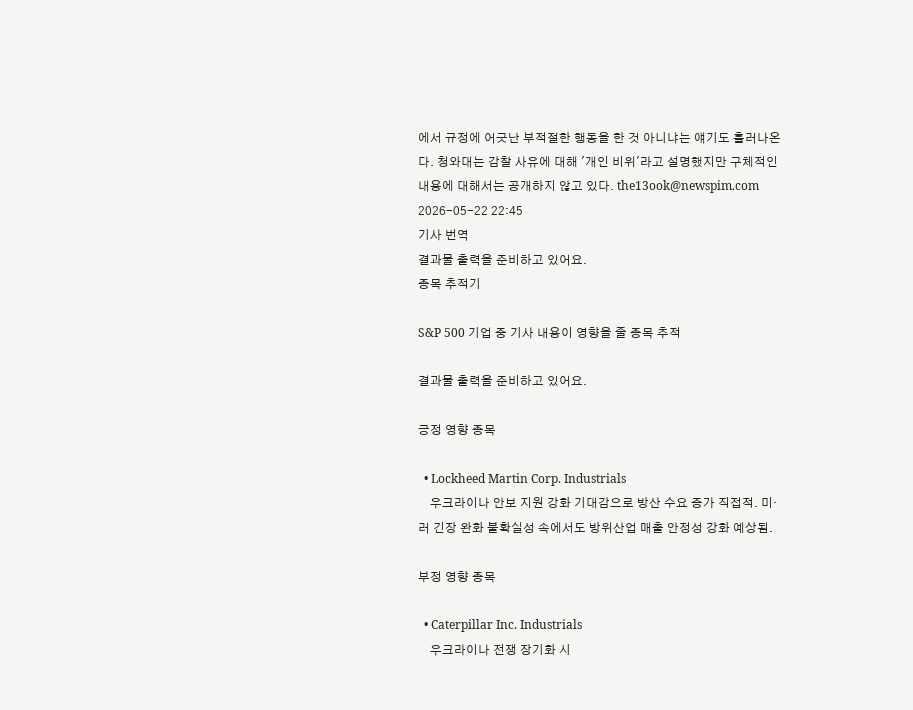에서 규정에 어긋난 부적절한 행동을 한 것 아니냐는 얘기도 흘러나온다. 청와대는 감찰 사유에 대해 '개인 비위'라고 설명했지만 구체적인 내용에 대해서는 공개하지 않고 있다. the13ook@newspim.com 2026-05-22 22:45
기사 번역
결과물 출력을 준비하고 있어요.
종목 추적기

S&P 500 기업 중 기사 내용이 영향을 줄 종목 추적

결과물 출력을 준비하고 있어요.

긍정 영향 종목

  • Lockheed Martin Corp. Industrials
    우크라이나 안보 지원 강화 기대감으로 방산 수요 증가 직접적. 미·러 긴장 완화 불확실성 속에서도 방위산업 매출 안정성 강화 예상됨.

부정 영향 종목

  • Caterpillar Inc. Industrials
    우크라이나 전쟁 장기화 시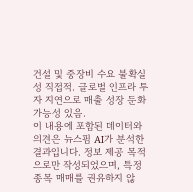건설 및 중장비 수요 불확실성 직접적. 글로벌 인프라 투자 지연으로 매출 성장 둔화 가능성 있음.
이 내용에 포함된 데이터와 의견은 뉴스핌 AI가 분석한 결과입니다. 정보 제공 목적으로만 작성되었으며, 특정 종목 매매를 권유하지 않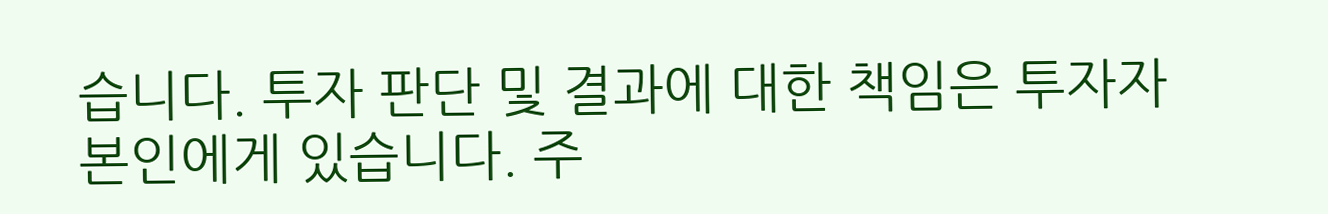습니다. 투자 판단 및 결과에 대한 책임은 투자자 본인에게 있습니다. 주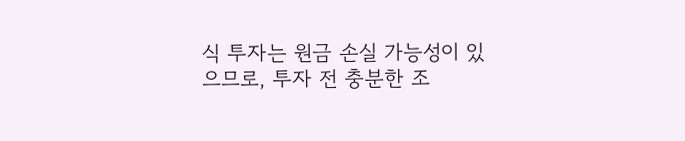식 투자는 원금 손실 가능성이 있으므로, 투자 전 충분한 조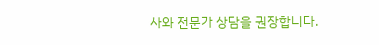사와 전문가 상담을 권장합니다.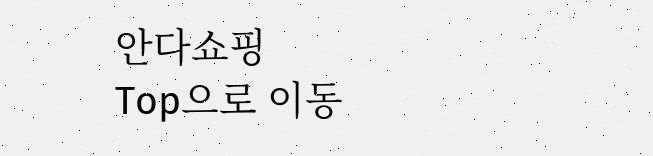안다쇼핑
Top으로 이동